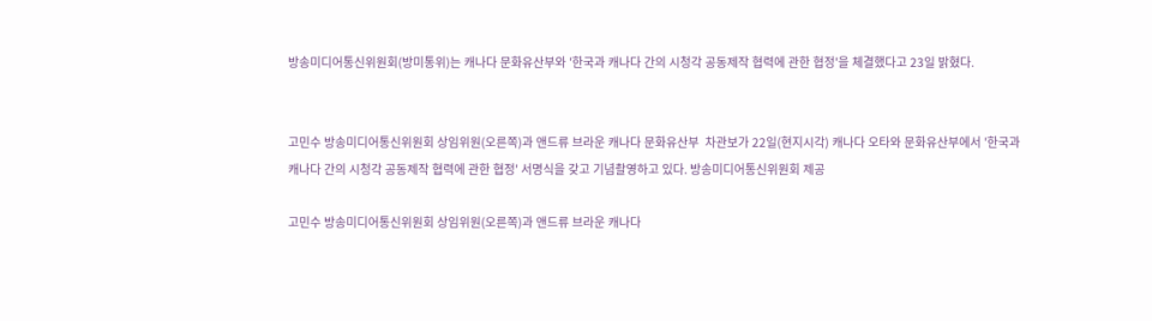방송미디어통신위원회(방미통위)는 캐나다 문화유산부와 '한국과 캐나다 간의 시청각 공동제작 협력에 관한 협정'을 체결했다고 23일 밝혔다.


고민수 방송미디어통신위원회 상임위원(오른쪽)과 앤드류 브라운 캐나다 문화유산부  차관보가 22일(현지시각) 캐나다 오타와 문화유산부에서 '한국과 캐나다 간의 시청각 공동제작 협력에 관한 협정' 서명식을 갖고 기념촬영하고 있다. 방송미디어통신위원회 제공

고민수 방송미디어통신위원회 상임위원(오른쪽)과 앤드류 브라운 캐나다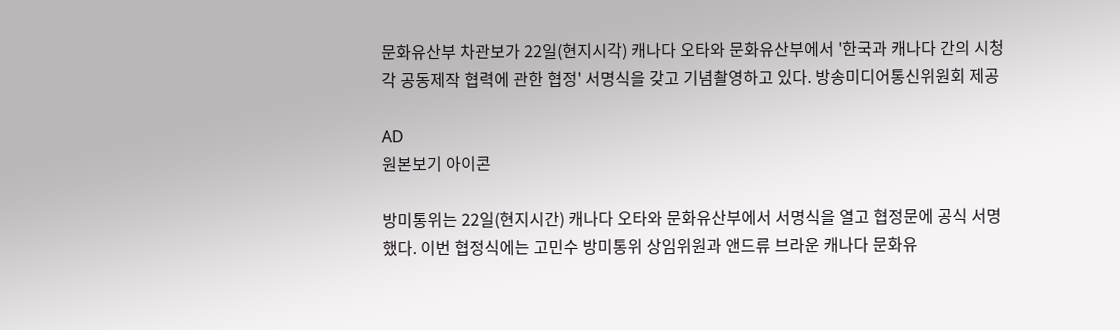문화유산부 차관보가 22일(현지시각) 캐나다 오타와 문화유산부에서 '한국과 캐나다 간의 시청각 공동제작 협력에 관한 협정' 서명식을 갖고 기념촬영하고 있다. 방송미디어통신위원회 제공

AD
원본보기 아이콘

방미통위는 22일(현지시간) 캐나다 오타와 문화유산부에서 서명식을 열고 협정문에 공식 서명했다. 이번 협정식에는 고민수 방미통위 상임위원과 앤드류 브라운 캐나다 문화유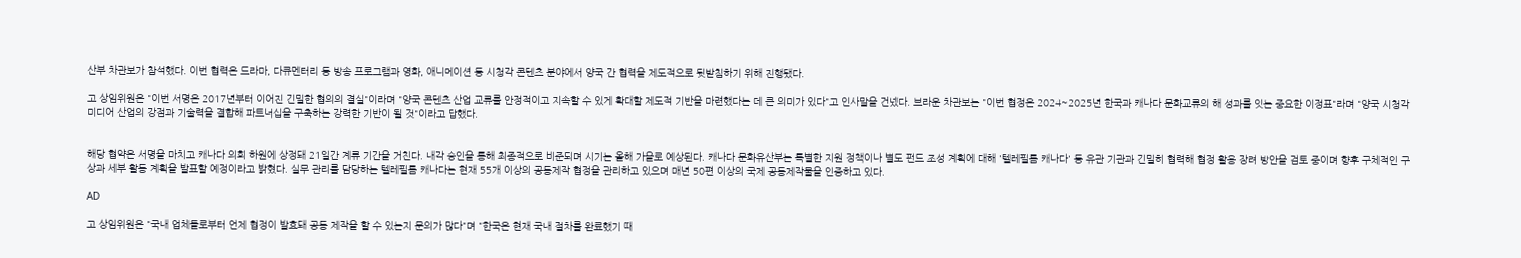산부 차관보가 참석했다. 이번 협력은 드라마, 다큐멘터리 등 방송 프로그램과 영화, 애니메이션 등 시청각 콘텐츠 분야에서 양국 간 협력을 제도적으로 뒷받침하기 위해 진행됐다.

고 상임위원은 "이번 서명은 2017년부터 이어진 긴밀한 협의의 결실"이라며 "양국 콘텐츠 산업 교류를 안정적이고 지속할 수 있게 확대할 제도적 기반을 마련했다는 데 큰 의미가 있다"고 인사말을 건넸다. 브라운 차관보는 "이번 협정은 2024~2025년 한국과 캐나다 문화교류의 해 성과를 잇는 중요한 이정표"라며 "양국 시청각 미디어 산업의 강점과 기술력을 결합해 파트너십을 구축하는 강력한 기반이 될 것"이라고 답했다.


해당 협약은 서명을 마치고 캐나다 의회 하원에 상정돼 21일간 계류 기간을 거친다. 내각 승인을 통해 최종적으로 비준되며 시기는 올해 가을로 예상된다. 캐나다 문화유산부는 특별한 지원 정책이나 별도 펀드 조성 계획에 대해 '텔레필름 캐나다' 등 유관 기관과 긴밀히 협력해 협정 활용 장려 방안을 검토 중이며 향후 구체적인 구상과 세부 활동 계획을 발표할 예정이라고 밝혔다. 실무 관리를 담당하는 텔레필름 캐나다는 현재 55개 이상의 공동제작 협정을 관리하고 있으며 매년 50편 이상의 국제 공동제작물을 인증하고 있다.

AD

고 상임위원은 "국내 업체들로부터 언제 협정이 발효돼 공동 제작을 할 수 있는지 문의가 많다"며 "한국은 현재 국내 절차를 완료했기 때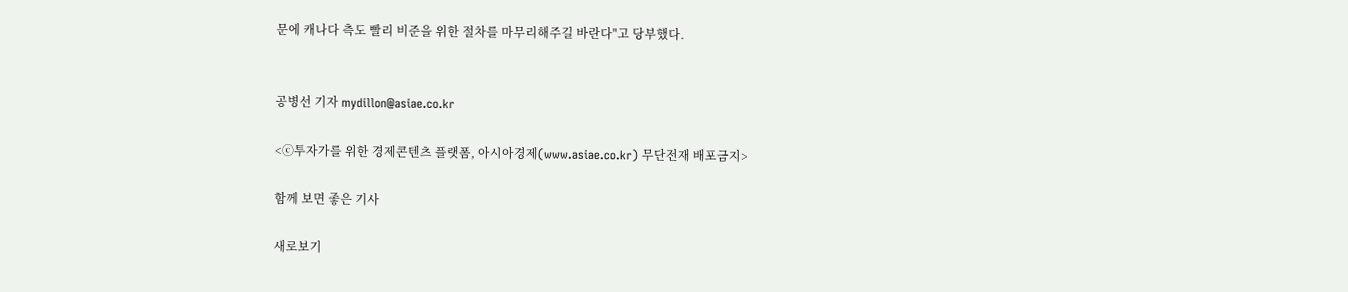문에 캐나다 측도 빨리 비준을 위한 절차를 마무리해주길 바란다"고 당부했다.


공병선 기자 mydillon@asiae.co.kr

<ⓒ투자가를 위한 경제콘텐츠 플랫폼, 아시아경제(www.asiae.co.kr) 무단전재 배포금지>

함께 보면 좋은 기사

새로보기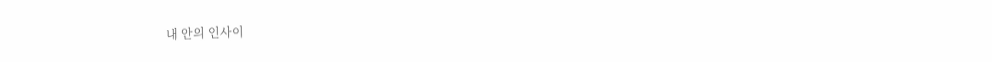내 안의 인사이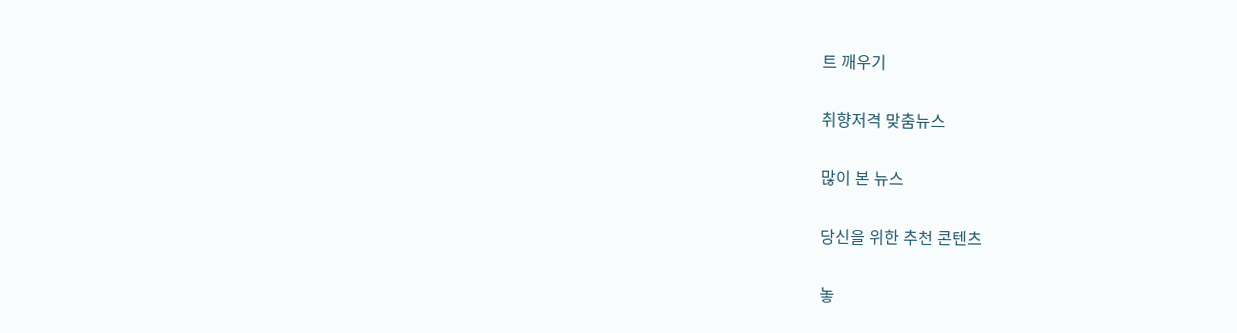트 깨우기

취향저격 맞춤뉴스

많이 본 뉴스

당신을 위한 추천 콘텐츠

놓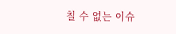칠 수 없는 이슈